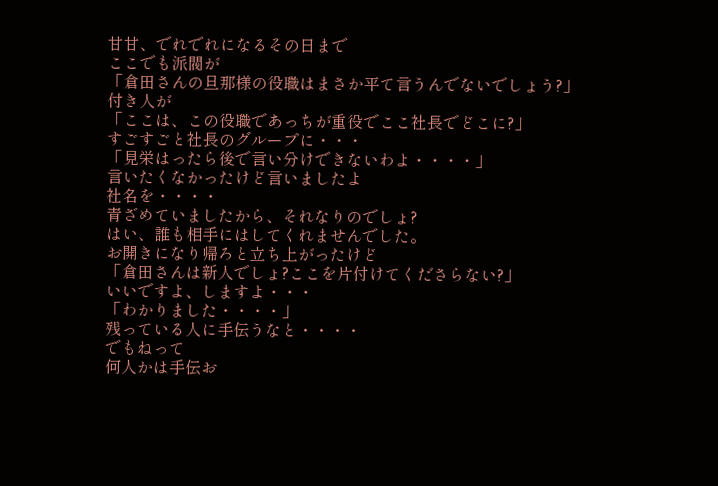甘甘、でれでれになるその日まで
ここでも派閥が
「倉田さんの旦那様の役職はまさか平て言うんでないでしょう?」
付き人が
「ここは、この役職であっちが重役でここ社長でどこに?」
すごすごと社長のグループに・・・
「見栄はったら後で言い分けできないわよ・・・・」
言いたくなかったけど言いましたよ
社名を・・・・
青ざめていましたから、それなりのでしょ?
はい、誰も相手にはしてくれませんでした。
お開きになり帰ろと立ち上がったけど
「倉田さんは新人でしょ?ここを片付けてくださらない?」
いいですよ、しますよ・・・
「わかりました・・・・」
残っている人に手伝うなと・・・・
でもねって
何人かは手伝お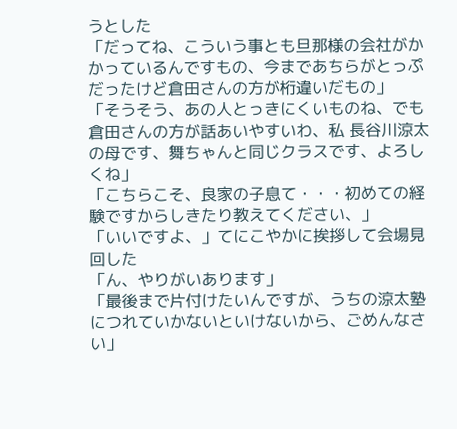うとした
「だってね、こういう事とも旦那様の会社がかかっているんですもの、今まであちらがとっぷだったけど倉田さんの方が桁違いだもの」
「そうそう、あの人とっきにくいものね、でも倉田さんの方が話あいやすいわ、私 長谷川涼太の母です、舞ちゃんと同じクラスです、よろしくね」
「こちらこそ、良家の子息て・・・初めての経験ですからしきたり教えてください、」
「いいですよ、」てにこやかに挨拶して会場見回した
「ん、やりがいあります」
「最後まで片付けたいんですが、うちの涼太塾につれていかないといけないから、ごめんなさい」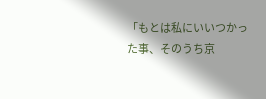「もとは私にいいつかった事、そのうち京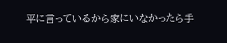平に言っているから家にいなかったら手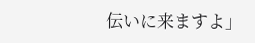伝いに来ますよ」